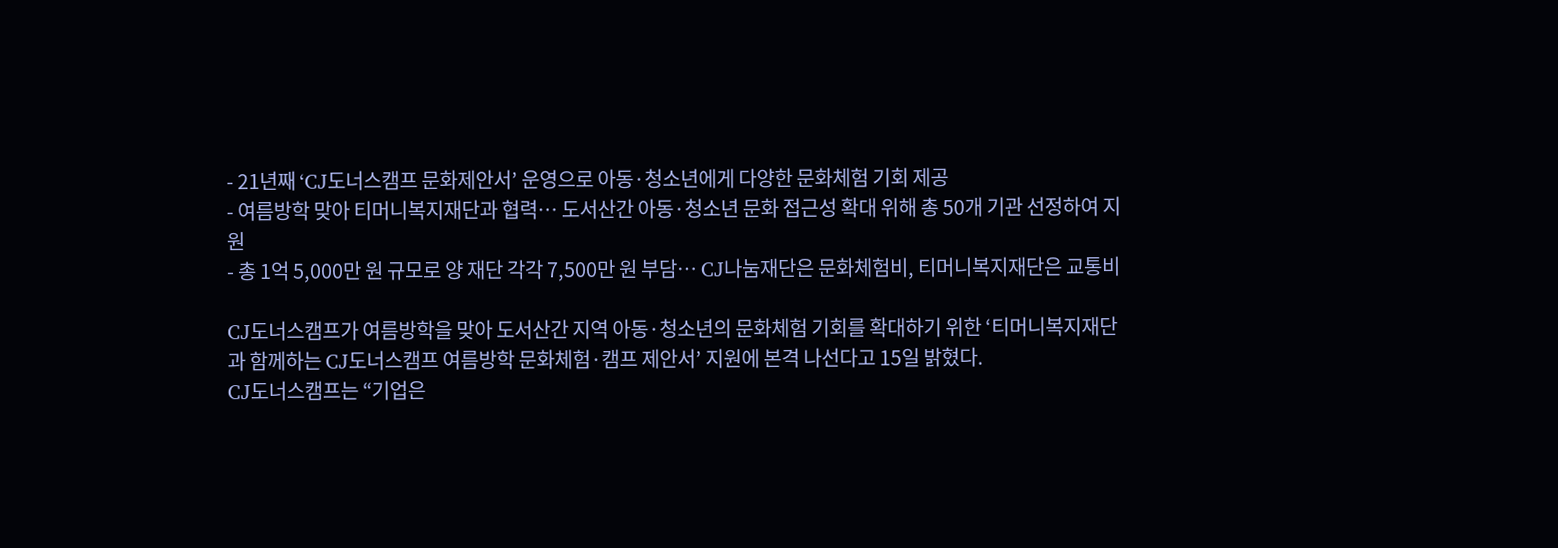- 21년째 ‘CJ도너스캠프 문화제안서’ 운영으로 아동·청소년에게 다양한 문화체험 기회 제공
- 여름방학 맞아 티머니복지재단과 협력… 도서산간 아동·청소년 문화 접근성 확대 위해 총 50개 기관 선정하여 지원
- 총 1억 5,000만 원 규모로 양 재단 각각 7,500만 원 부담… CJ나눔재단은 문화체험비, 티머니복지재단은 교통비

CJ도너스캠프가 여름방학을 맞아 도서산간 지역 아동·청소년의 문화체험 기회를 확대하기 위한 ‘티머니복지재단과 함께하는 CJ도너스캠프 여름방학 문화체험·캠프 제안서’ 지원에 본격 나선다고 15일 밝혔다.
CJ도너스캠프는 “기업은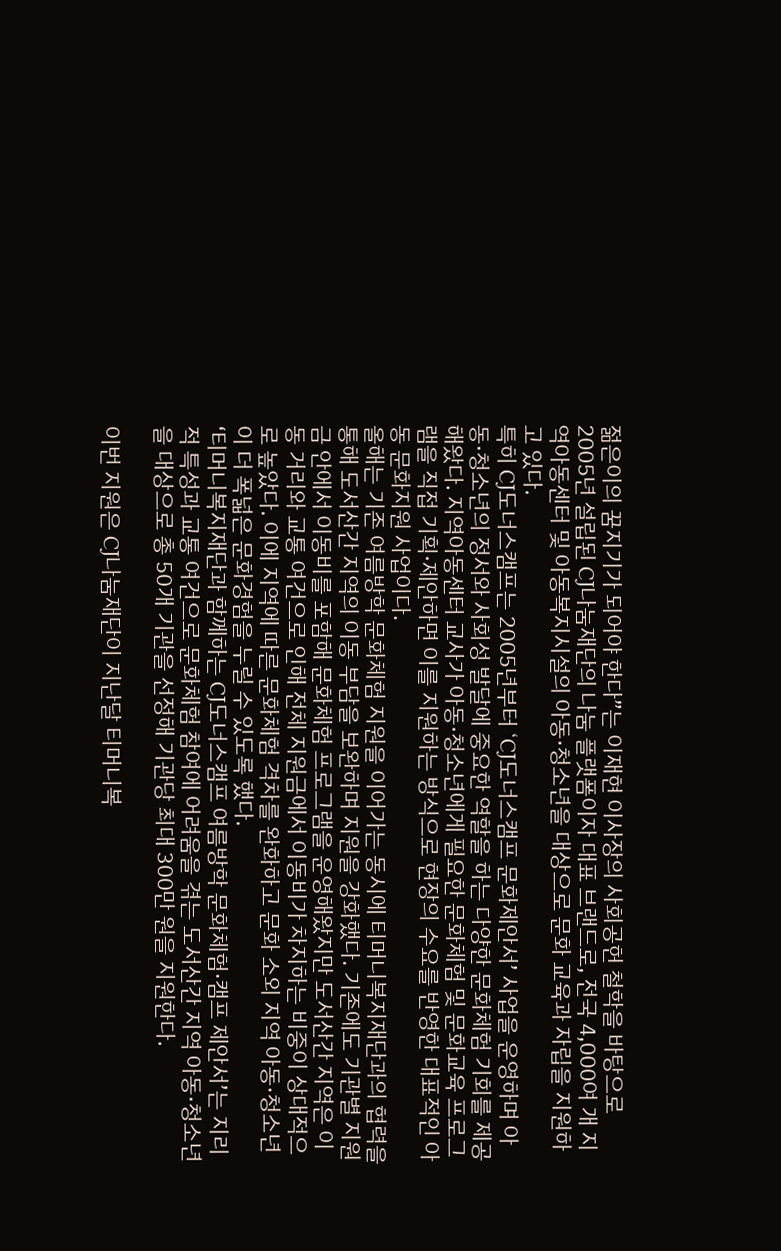젊은이의 꿈지기가 되어야 한다”는 이재현 이사장의 사회공헌 철학을 바탕으로 2005년 설립된 CJ나눔재단의 나눔 플랫폼이자 대표 브랜드로, 전국 4,000여 개 지역아동센터 및 아동복지시설의 아동·청소년을 대상으로 문화 교육과 자립을 지원하고 있다.
특히 CJ도너스캠프는 2005년부터 ‘CJ도너스캠프 문화제안서’ 사업을 운영하며 아동·청소년의 정서와 사회성 발달에 중요한 역할을 하는 다양한 문화체험 기회를 제공해왔다. 지역아동센터 교사가 아동·청소년에게 필요한 문화체험 및 문화교육 프로그램을 직접 기획·제안하면 이를 지원하는 방식으로 현장의 수요를 반영한 대표적인 아동 문화지원 사업이다.
올해는 기존 여름방학 문화체험 지원을 이어가는 동시에 티머니복지재단과의 협력을 통해 도서산간 지역의 이동 부담을 보완하며 지원을 강화했다. 기존에도 기관별 지원금 안에서 이동비를 포함해 문화체험 프로그램을 운영해왔지만 도서산간 지역은 이동 거리와 교통 여건으로 인해 전체 지원금에서 이동비가 차지하는 비중이 상대적으로 높았다. 이에 지역에 따른 문화체험 격차를 완화하고 문화 소외 지역 아동·청소년이 더 폭넓은 문화경험을 누릴 수 있도록 했다.
‘티머니복지재단과 함께하는 CJ도너스캠프 여름방학 문화체험·캠프 제안서’는 지리적 특성과 교통 여건으로 문화체험 참여에 어려움을 겪는 도서산간 지역 아동·청소년을 대상으로 총 50개 기관을 선정해 기관당 최대 300만 원을 지원한다.

이번 지원은 CJ나눔재단이 지난달 티머니복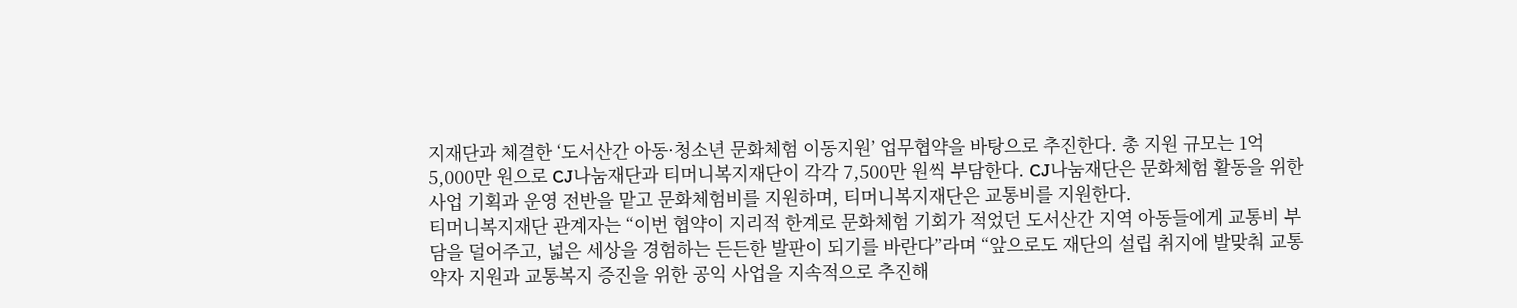지재단과 체결한 ‘도서산간 아동·청소년 문화체험 이동지원’ 업무협약을 바탕으로 추진한다. 총 지원 규모는 1억 5,000만 원으로 CJ나눔재단과 티머니복지재단이 각각 7,500만 원씩 부담한다. CJ나눔재단은 문화체험 활동을 위한 사업 기획과 운영 전반을 맡고 문화체험비를 지원하며, 티머니복지재단은 교통비를 지원한다.
티머니복지재단 관계자는 “이번 협약이 지리적 한계로 문화체험 기회가 적었던 도서산간 지역 아동들에게 교통비 부담을 덜어주고, 넓은 세상을 경험하는 든든한 발판이 되기를 바란다”라며 “앞으로도 재단의 설립 취지에 발맞춰 교통약자 지원과 교통복지 증진을 위한 공익 사업을 지속적으로 추진해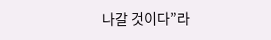나갈 것이다”라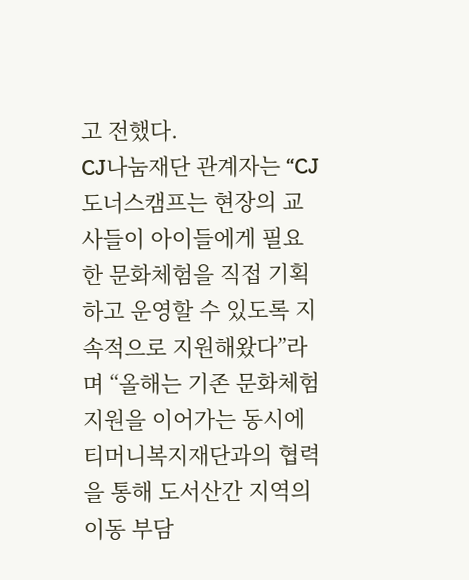고 전했다.
CJ나눔재단 관계자는 “CJ도너스캠프는 현장의 교사들이 아이들에게 필요한 문화체험을 직접 기획하고 운영할 수 있도록 지속적으로 지원해왔다”라며 “올해는 기존 문화체험 지원을 이어가는 동시에 티머니복지재단과의 협력을 통해 도서산간 지역의 이동 부담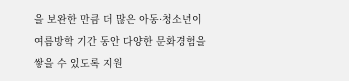을 보완한 만큼 더 많은 아동·청소년이 여름방학 기간 동안 다양한 문화경험을 쌓을 수 있도록 지원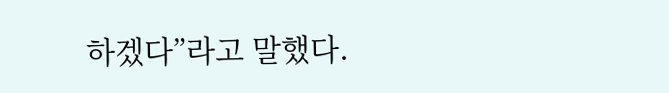하겠다”라고 말했다.